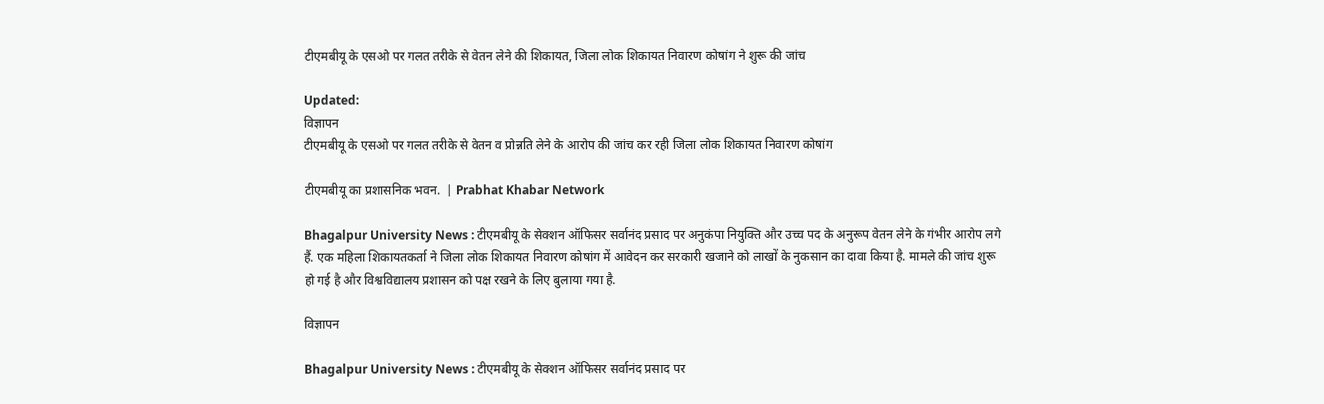टीएमबीयू के एसओ पर गलत तरीके से वेतन लेने की शिकायत, जिला लोक शिकायत निवारण कोषांग ने शुरू की जांच

Updated:
विज्ञापन
टीएमबीयू के एसओ पर गलत तरीके से वेतन व प्रोन्नति लेने के आरोप की जांच कर रही जिला लोक शिकायत निवारण कोषांग

टीएमबीयू का प्रशासनिक भवन.  | Prabhat Khabar Network

Bhagalpur University News : टीएमबीयू के सेक्शन ऑफिसर सर्वानंद प्रसाद पर अनुकंपा नियुक्ति और उच्च पद के अनुरूप वेतन लेने के गंभीर आरोप लगे हैं. एक महिला शिकायतकर्ता ने जिला लोक शिकायत निवारण कोषांग में आवेदन कर सरकारी खजाने को लाखों के नुकसान का दावा किया है. मामले की जांच शुरू हो गई है और विश्वविद्यालय प्रशासन को पक्ष रखने के लिए बुलाया गया है.

विज्ञापन

Bhagalpur University News : टीएमबीयू के सेक्शन ऑफिसर सर्वानंद प्रसाद पर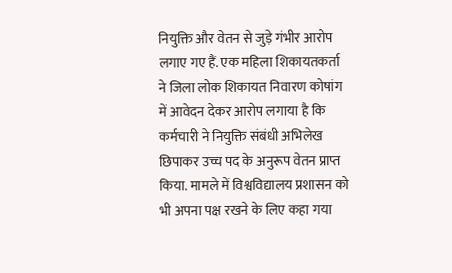नियुक्ति और वेतन से जुड़े गंभीर आरोप लगाए गए हैं. एक महिला शिकायतकर्ता ने जिला लोक शिकायत निवारण कोषांग में आवेदन देकर आरोप लगाया है कि कर्मचारी ने नियुक्ति संबंधी अभिलेख छिपाकर उच्च पद के अनुरूप वेतन प्राप्त किया. मामले में विश्वविद्यालय प्रशासन को भी अपना पक्ष रखने के लिए कहा गया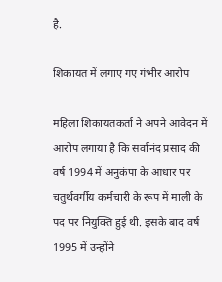है.

शिकायत में लगाए गए गंभीर आरोप

महिला शिकायतकर्ता ने अपने आवेदन में आरोप लगाया है कि सर्वानंद प्रसाद की वर्ष 1994 में अनुकंपा के आधार पर चतुर्थवर्गीय कर्मचारी के रूप में माली के पद पर नियुक्ति हुई थी. इसके बाद वर्ष 1995 में उन्होंने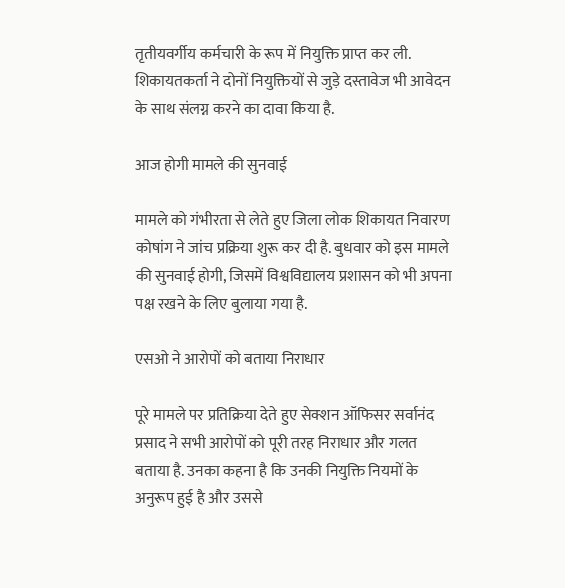तृतीयवर्गीय कर्मचारी के रूप में नियुक्ति प्राप्त कर ली. शिकायतकर्ता ने दोनों नियुक्तियों से जुड़े दस्तावेज भी आवेदन के साथ संलग्न करने का दावा किया है.

आज होगी मामले की सुनवाई

मामले को गंभीरता से लेते हुए जिला लोक शिकायत निवारण कोषांग ने जांच प्रक्रिया शुरू कर दी है. बुधवार को इस मामले की सुनवाई होगी, जिसमें विश्वविद्यालय प्रशासन को भी अपना पक्ष रखने के लिए बुलाया गया है.

एसओ ने आरोपों को बताया निराधार

पूरे मामले पर प्रतिक्रिया देते हुए सेक्शन ऑफिसर सर्वानंद प्रसाद ने सभी आरोपों को पूरी तरह निराधार और गलत बताया है. उनका कहना है कि उनकी नियुक्ति नियमों के अनुरूप हुई है और उससे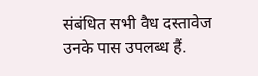संबंधित सभी वैध दस्तावेज उनके पास उपलब्ध हैं.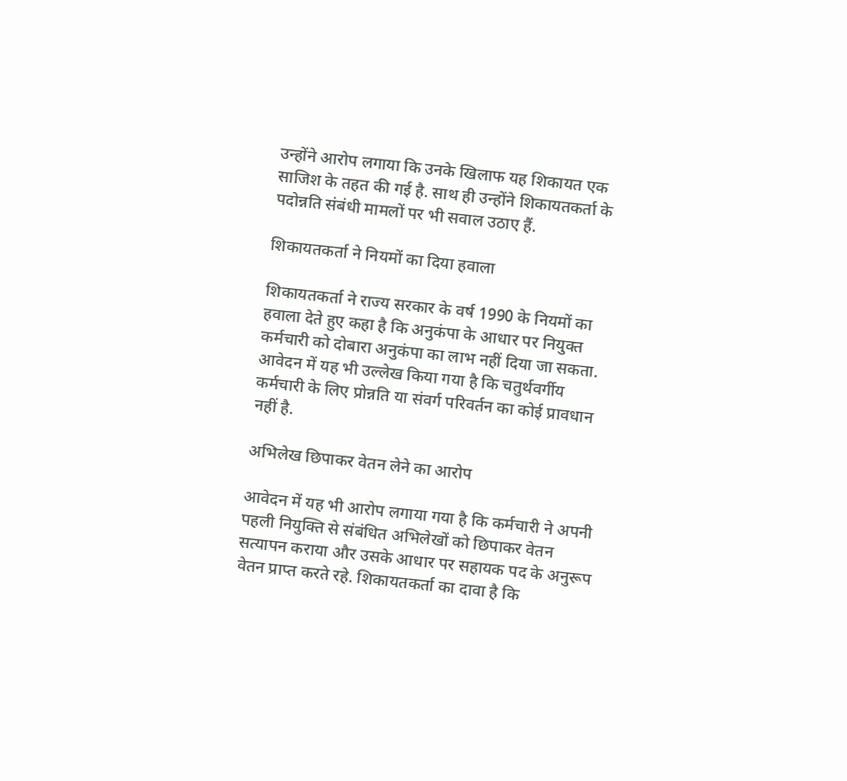उन्होंने आरोप लगाया कि उनके खिलाफ यह शिकायत एक साजिश के तहत की गई है. साथ ही उन्होंने शिकायतकर्ता के पदोन्नति संबंधी मामलों पर भी सवाल उठाए हैं.

शिकायतकर्ता ने नियमों का दिया हवाला

शिकायतकर्ता ने राज्य सरकार के वर्ष 1990 के नियमों का हवाला देते हुए कहा है कि अनुकंपा के आधार पर नियुक्त कर्मचारी को दोबारा अनुकंपा का लाभ नहीं दिया जा सकता. आवेदन में यह भी उल्लेख किया गया है कि चतुर्थवर्गीय कर्मचारी के लिए प्रोन्नति या संवर्ग परिवर्तन का कोई प्रावधान नहीं है.

अभिलेख छिपाकर वेतन लेने का आरोप

आवेदन में यह भी आरोप लगाया गया है कि कर्मचारी ने अपनी पहली नियुक्ति से संबंधित अभिलेखों को छिपाकर वेतन सत्यापन कराया और उसके आधार पर सहायक पद के अनुरूप वेतन प्राप्त करते रहे. शिकायतकर्ता का दावा है कि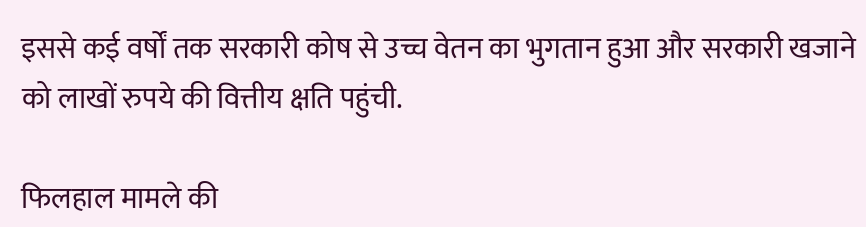इससे कई वर्षों तक सरकारी कोष से उच्च वेतन का भुगतान हुआ और सरकारी खजाने को लाखों रुपये की वित्तीय क्षति पहुंची.

फिलहाल मामले की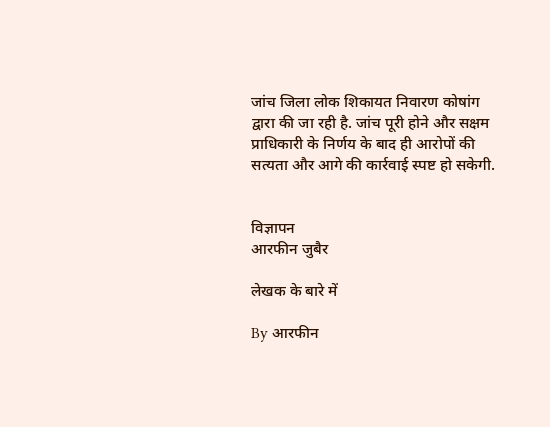जांच जिला लोक शिकायत निवारण कोषांग द्वारा की जा रही है. जांच पूरी होने और सक्षम प्राधिकारी के निर्णय के बाद ही आरोपों की सत्यता और आगे की कार्रवाई स्पष्ट हो सकेगी.


विज्ञापन
आरफीन जुबैर

लेखक के बारे में

By आरफीन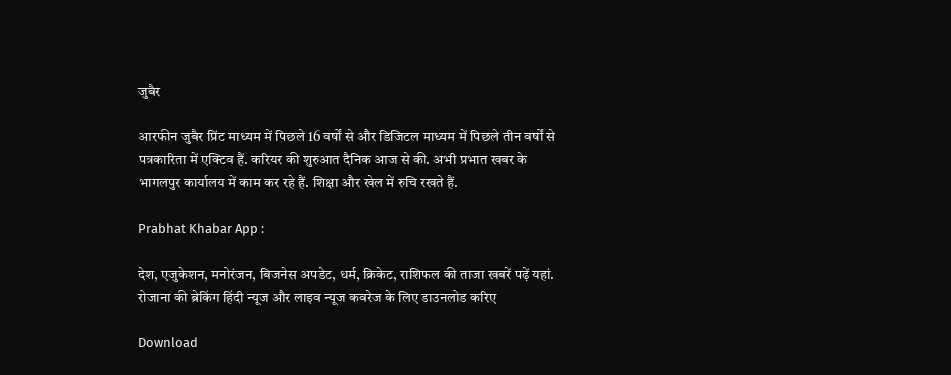जुबैर

आरफीन जुबैर प्रिंट माध्यम में पिछले 16 वर्षों से और डिजिटल माध्यम में पिछले तीन वर्षों से पत्रकारिता में एक्टिव हैं. करियर की शुरुआत दैनिक आज से की. अभी प्रभात खबर के भागलपुर कार्यालय में काम कर रहे हैं. शिक्षा और खेल में रुचि रखते हैं.

Prabhat Khabar App :

देश, एजुकेशन, मनोरंजन, बिजनेस अपडेट, धर्म, क्रिकेट, राशिफल की ताजा खबरें पढ़ें यहां. रोजाना की ब्रेकिंग हिंदी न्यूज और लाइव न्यूज कवरेज के लिए डाउनलोड करिए

Download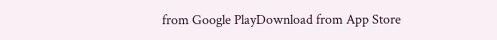from Google PlayDownload from App Store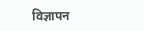विज्ञापन